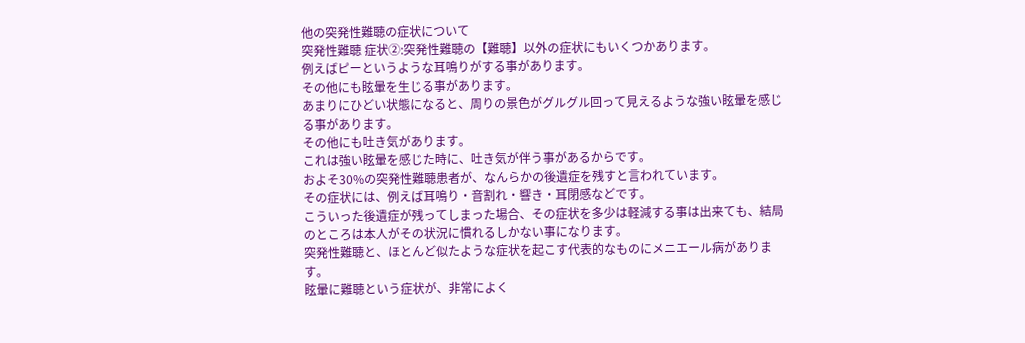他の突発性難聴の症状について
突発性難聴 症状②:突発性難聴の【難聴】以外の症状にもいくつかあります。
例えばピーというような耳鳴りがする事があります。
その他にも眩暈を生じる事があります。
あまりにひどい状態になると、周りの景色がグルグル回って見えるような強い眩暈を感じる事があります。
その他にも吐き気があります。
これは強い眩暈を感じた時に、吐き気が伴う事があるからです。
およそ30%の突発性難聴患者が、なんらかの後遺症を残すと言われています。
その症状には、例えば耳鳴り・音割れ・響き・耳閉感などです。
こういった後遺症が残ってしまった場合、その症状を多少は軽減する事は出来ても、結局のところは本人がその状況に慣れるしかない事になります。
突発性難聴と、ほとんど似たような症状を起こす代表的なものにメニエール病があります。
眩暈に難聴という症状が、非常によく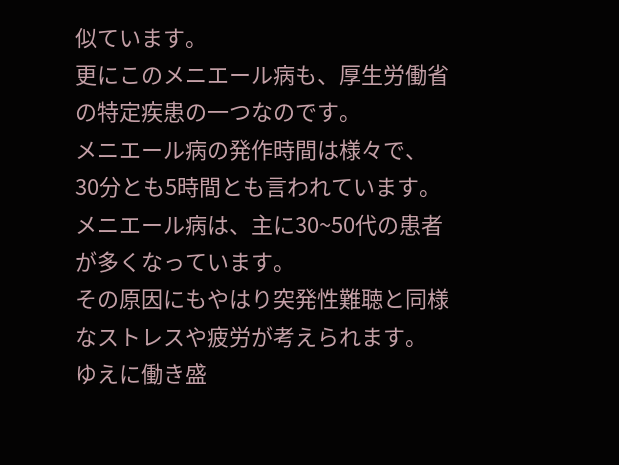似ています。
更にこのメニエール病も、厚生労働省の特定疾患の一つなのです。
メニエール病の発作時間は様々で、30分とも5時間とも言われています。
メニエール病は、主に30~50代の患者が多くなっています。
その原因にもやはり突発性難聴と同様なストレスや疲労が考えられます。
ゆえに働き盛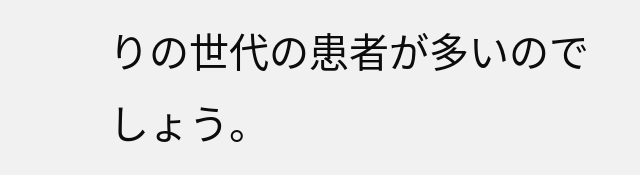りの世代の患者が多いのでしょう。